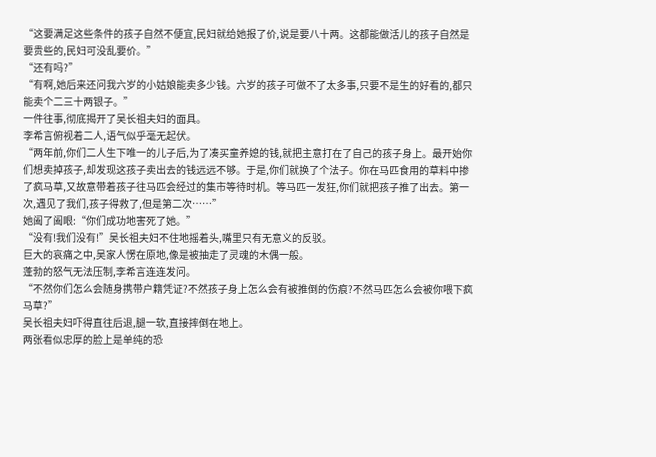“这要满足这些条件的孩子自然不便宜,民妇就给她报了价,说是要八十两。这都能做活儿的孩子自然是要贵些的,民妇可没乱要价。”
“还有吗?”
“有啊,她后来还问我六岁的小姑娘能卖多少钱。六岁的孩子可做不了太多事,只要不是生的好看的,都只能卖个二三十两银子。”
一件往事,彻底揭开了吴长祖夫妇的面具。
李希言俯视着二人,语气似乎毫无起伏。
“两年前,你们二人生下唯一的儿子后,为了凑买童养媳的钱,就把主意打在了自己的孩子身上。最开始你们想卖掉孩子,却发现这孩子卖出去的钱远远不够。于是,你们就换了个法子。你在马匹食用的草料中掺了疯马草,又故意带着孩子往马匹会经过的集市等待时机。等马匹一发狂,你们就把孩子推了出去。第一次,遇见了我们,孩子得救了,但是第二次……”
她阖了阖眼:“你们成功地害死了她。”
“没有!我们没有!”吴长祖夫妇不住地摇着头,嘴里只有无意义的反驳。
巨大的哀痛之中,吴家人愣在原地,像是被抽走了灵魂的木偶一般。
蓬勃的怒气无法压制,李希言连连发问。
“不然你们怎么会随身携带户籍凭证?不然孩子身上怎么会有被推倒的伤痕?不然马匹怎么会被你喂下疯马草?”
吴长祖夫妇吓得直往后退,腿一软,直接摔倒在地上。
两张看似忠厚的脸上是单纯的恐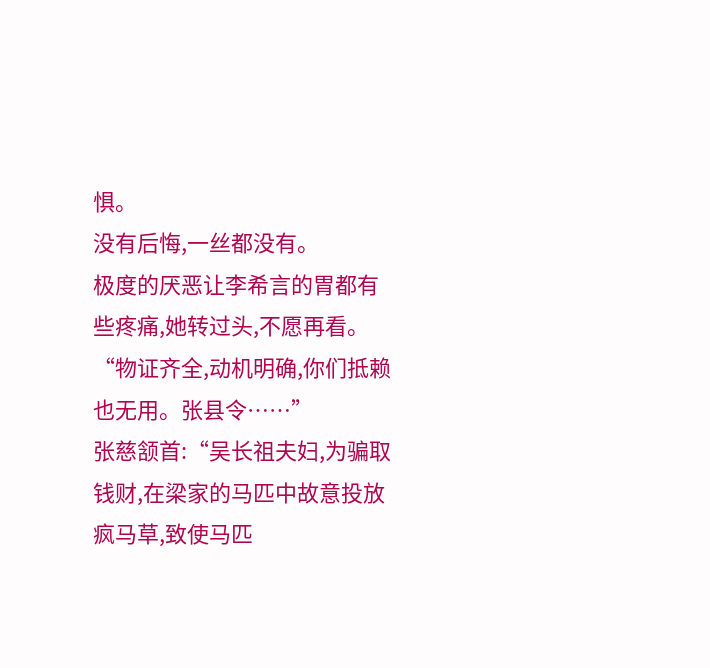惧。
没有后悔,一丝都没有。
极度的厌恶让李希言的胃都有些疼痛,她转过头,不愿再看。
“物证齐全,动机明确,你们抵赖也无用。张县令……”
张慈颔首:“吴长祖夫妇,为骗取钱财,在梁家的马匹中故意投放疯马草,致使马匹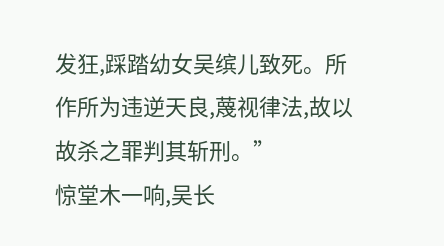发狂,踩踏幼女吴缤儿致死。所作所为违逆天良,蔑视律法,故以故杀之罪判其斩刑。”
惊堂木一响,吴长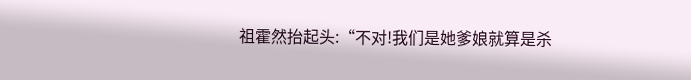祖霍然抬起头:“不对!我们是她爹娘就算是杀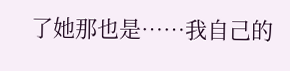了她那也是……我自己的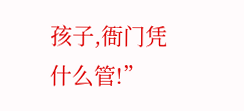孩子,衙门凭什么管!”